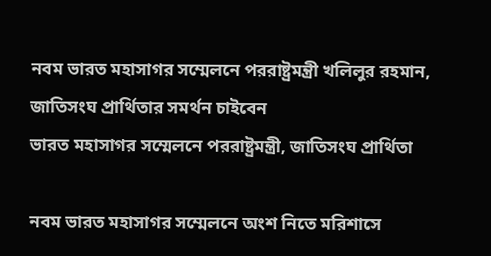নবম ভারত মহাসাগর সম্মেলনে পররাষ্ট্রমন্ত্রী খলিলুর রহমান, জাতিসংঘ প্রার্থিতার সমর্থন চাইবেন
ভারত মহাসাগর সম্মেলনে পররাষ্ট্রমন্ত্রী, জাতিসংঘ প্রার্থিতা

নবম ভারত মহাসাগর সম্মেলনে অংশ নিতে মরিশাসে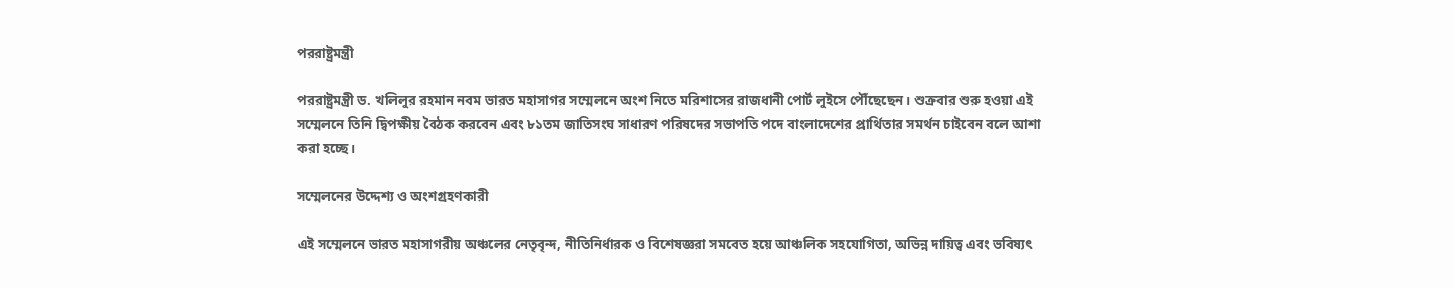পররাষ্ট্রমন্ত্রী

পররাষ্ট্রমন্ত্রী ড. খলিলুর রহমান নবম ভারত মহাসাগর সম্মেলনে অংশ নিতে মরিশাসের রাজধানী পোর্ট লুইসে পৌঁছেছেন। শুক্রবার শুরু হওয়া এই সম্মেলনে তিনি দ্বিপক্ষীয় বৈঠক করবেন এবং ৮১তম জাতিসংঘ সাধারণ পরিষদের সভাপতি পদে বাংলাদেশের প্রার্থিতার সমর্থন চাইবেন বলে আশা করা হচ্ছে।

সম্মেলনের উদ্দেশ্য ও অংশগ্রহণকারী

এই সম্মেলনে ভারত মহাসাগরীয় অঞ্চলের নেতৃবৃন্দ, নীতিনির্ধারক ও বিশেষজ্ঞরা সমবেত হয়ে আঞ্চলিক সহযোগিতা, অভিন্ন দায়িত্ব এবং ভবিষ্যৎ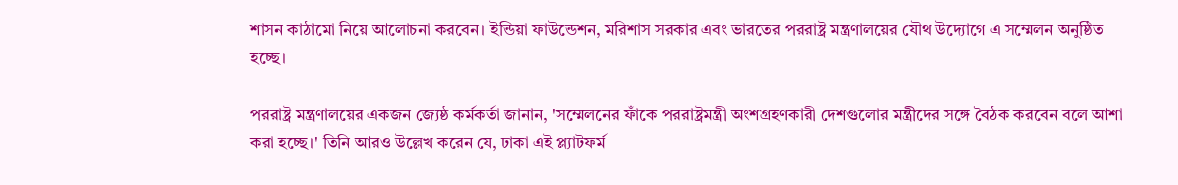শাসন কাঠামো নিয়ে আলোচনা করবেন। ইন্ডিয়া ফাউন্ডেশন, মরিশাস সরকার এবং ভারতের পররাষ্ট্র মন্ত্রণালয়ের যৌথ উদ্যোগে এ সম্মেলন অনুষ্ঠিত হচ্ছে।

পররাষ্ট্র মন্ত্রণালয়ের একজন জ্যেষ্ঠ কর্মকর্তা জানান, 'সম্মেলনের ফাঁকে পররাষ্ট্রমন্ত্রী অংশগ্রহণকারী দেশগুলোর মন্ত্রীদের সঙ্গে বৈঠক করবেন বলে আশা করা হচ্ছে।' তিনি আরও উল্লেখ করেন যে, ঢাকা এই প্ল্যাটফর্ম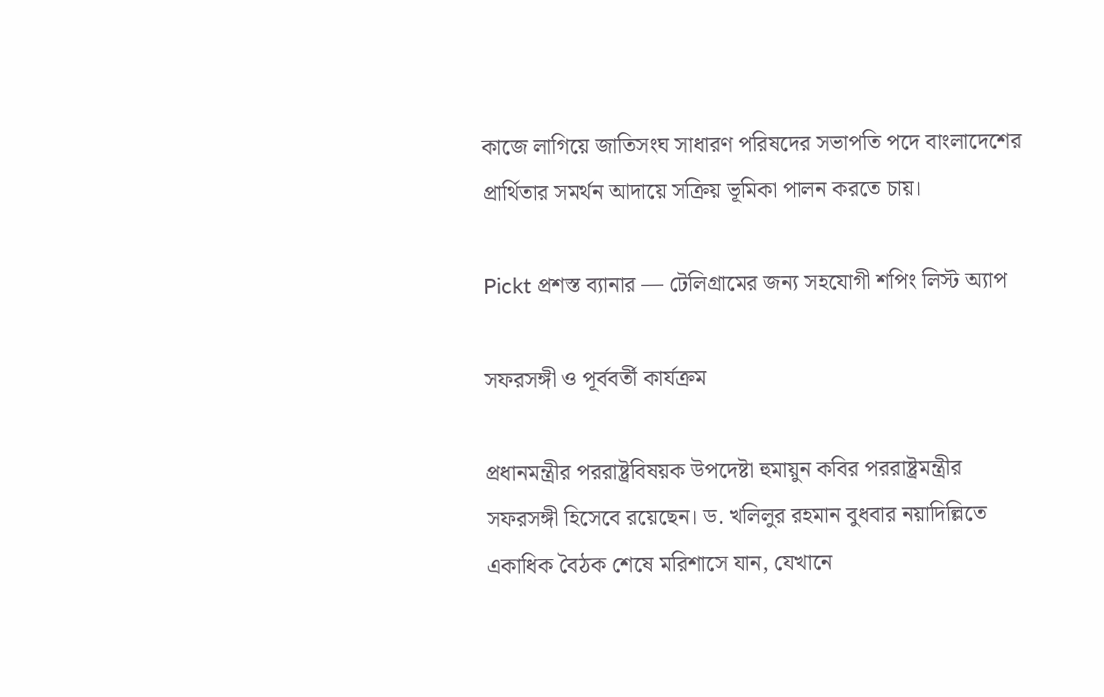কাজে লাগিয়ে জাতিসংঘ সাধারণ পরিষদের সভাপতি পদে বাংলাদেশের প্রার্থিতার সমর্থন আদায়ে সক্রিয় ভূমিকা পালন করতে চায়।

Pickt প্রশস্ত ব্যানার — টেলিগ্রামের জন্য সহযোগী শপিং লিস্ট অ্যাপ

সফরসঙ্গী ও পূর্ববর্তী কার্যক্রম

প্রধানমন্ত্রীর পররাষ্ট্রবিষয়ক উপদেষ্টা হুমায়ুন কবির পররাষ্ট্রমন্ত্রীর সফরসঙ্গী হিসেবে রয়েছেন। ড. খলিলুর রহমান বুধবার নয়াদিল্লিতে একাধিক বৈঠক শেষে মরিশাসে যান, যেখানে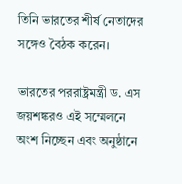তিনি ভারতের শীর্ষ নেতাদের সঙ্গেও বৈঠক করেন।

ভারতের পররাষ্ট্রমন্ত্রী ড. এস জয়শঙ্করও এই সম্মেলনে অংশ নিচ্ছেন এবং অনুষ্ঠানে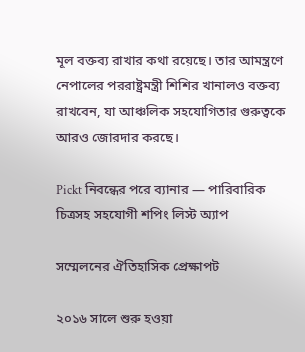মূল বক্তব্য রাখার কথা রয়েছে। তার আমন্ত্রণে নেপালের পররাষ্ট্রমন্ত্রী শিশির খানালও বক্তব্য রাখবেন, যা আঞ্চলিক সহযোগিতার গুরুত্বকে আরও জোরদার করছে।

Pickt নিবন্ধের পরে ব্যানার — পারিবারিক চিত্রসহ সহযোগী শপিং লিস্ট অ্যাপ

সম্মেলনের ঐতিহাসিক প্রেক্ষাপট

২০১৬ সালে শুরু হওয়া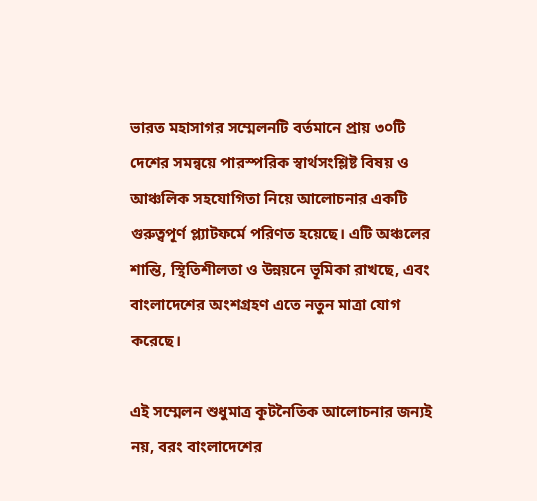ভারত মহাসাগর সম্মেলনটি বর্তমানে প্রায় ৩০টি দেশের সমন্বয়ে পারস্পরিক স্বার্থসংশ্লিষ্ট বিষয় ও আঞ্চলিক সহযোগিতা নিয়ে আলোচনার একটি গুরুত্বপূর্ণ প্ল্যাটফর্মে পরিণত হয়েছে। এটি অঞ্চলের শান্তি, স্থিতিশীলতা ও উন্নয়নে ভূমিকা রাখছে, এবং বাংলাদেশের অংশগ্রহণ এতে নতুন মাত্রা যোগ করেছে।

এই সম্মেলন শুধুমাত্র কূটনৈতিক আলোচনার জন্যই নয়, বরং বাংলাদেশের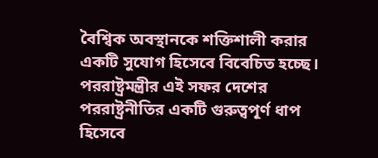বৈশ্বিক অবস্থানকে শক্তিশালী করার একটি সুযোগ হিসেবে বিবেচিত হচ্ছে। পররাষ্ট্রমন্ত্রীর এই সফর দেশের পররাষ্ট্রনীতির একটি গুরুত্বপূর্ণ ধাপ হিসেবে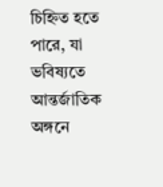চিহ্নিত হতে পারে, যা ভবিষ্যতে আন্তর্জাতিক অঙ্গনে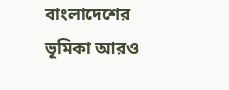বাংলাদেশের ভূমিকা আরও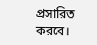প্রসারিত করবে।